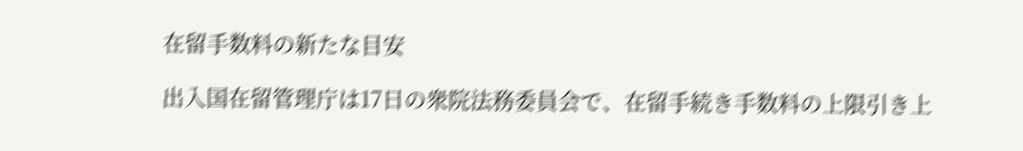在留手数料の新たな目安

出入国在留管理庁は17日の衆院法務委員会で、在留手続き手数料の上限引き上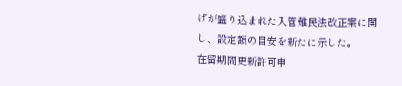げが盛り込まれた入管難民法改正案に関し、設定額の目安を新たに示した。
在留期間更新許可申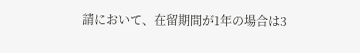請において、在留期間が1年の場合は3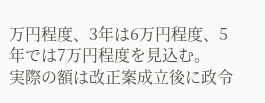万円程度、3年は6万円程度、5年では7万円程度を見込む。
実際の額は改正案成立後に政令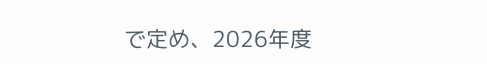で定め、2026年度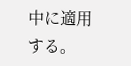中に適用する。